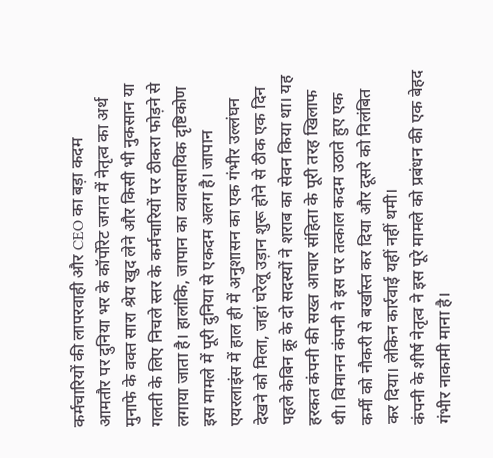कर्मचारियों की लापरवाही और CEO का बड़ा कदम
आमतौर पर दुनिया भर के कॉर्पोरेट जगत में नेतृत्व का अर्थ मुनाफे के वक्त सारा श्रेय खुद लेने और किसी भी नुकसान या गलती के लिए निचले स्तर के कर्मचारियों पर ठीकरा फोड़ने से लगाया जाता है। हालांकि, जापान का व्यावसायिक दृष्टिकोण इस मामले में पूरी दुनिया से एकदम अलग है। जापान एयरलाइंस में हाल ही में अनुशासन का एक गंभीर उल्लंघन देखने को मिला, जहां घरेलू उड़ान शुरू होने से ठीक एक दिन पहले केबिन क्रू के दो सदस्यों ने शराब का सेवन किया था। यह हरकत कंपनी की सख्त आचार संहिता के पूरी तरह खिलाफ थी। विमानन कंपनी ने इस पर तत्काल कदम उठाते हुए एक कर्मी को नौकरी से बर्खास्त कर दिया और दूसरे को निलंबित कर दिया। लेकिन कार्रवाई यहीं नहीं थमी।
कंपनी के शीर्ष नेतृत्व ने इस पूरे मामले को प्रबंधन की एक बेहद गंभीर नाकामी माना है।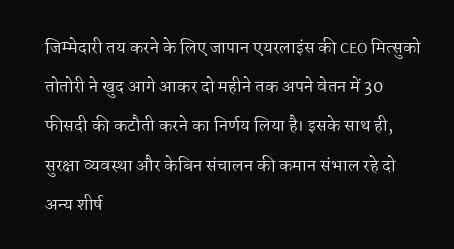जिम्मेदारी तय करने के लिए जापान एयरलाइंस की CEO मित्सुको तोतोरी ने खुद आगे आकर दो महीने तक अपने वेतन में 30 फीसदी की कटौती करने का निर्णय लिया है। इसके साथ ही, सुरक्षा व्यवस्था और केबिन संचालन की कमान संभाल रहे दो अन्य शीर्ष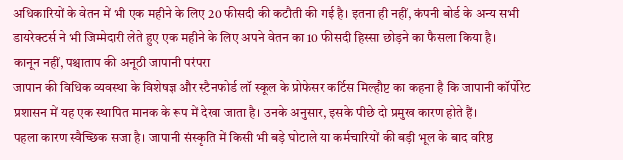अधिकारियों के वेतन में भी एक महीने के लिए 20 फीसदी की कटौती की गई है। इतना ही नहीं, कंपनी बोर्ड के अन्य सभी डायरेक्टर्स ने भी जिम्मेदारी लेते हुए एक महीने के लिए अपने वेतन का 10 फीसदी हिस्सा छोड़ने का फैसला किया है।
कानून नहीं, पश्चाताप की अनूठी जापानी परंपरा
जापान की विधिक व्यवस्था के विशेषज्ञ और स्टैनफोर्ड लॉ स्कूल के प्रोफेसर कर्टिस मिल्हौप्ट का कहना है कि जापानी कॉर्पोरेट प्रशासन में यह एक स्थापित मानक के रूप में देखा जाता है। उनके अनुसार, इसके पीछे दो प्रमुख कारण होते हैं।
पहला कारण स्वैच्छिक सजा है। जापानी संस्कृति में किसी भी बड़े घोटाले या कर्मचारियों की बड़ी भूल के बाद वरिष्ठ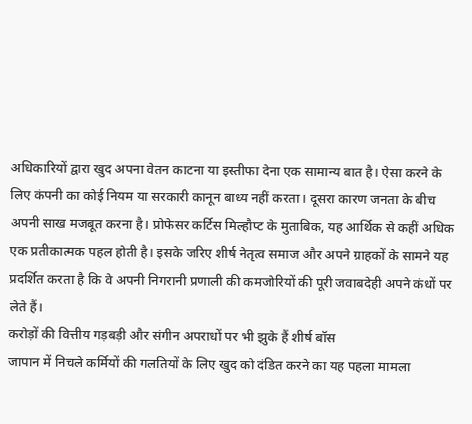अधिकारियों द्वारा खुद अपना वेतन काटना या इस्तीफा देना एक सामान्य बात है। ऐसा करने के लिए कंपनी का कोई नियम या सरकारी कानून बाध्य नहीं करता। दूसरा कारण जनता के बीच अपनी साख मजबूत करना है। प्रोफेसर कर्टिस मिल्हौप्ट के मुताबिक, यह आर्थिक से कहीं अधिक एक प्रतीकात्मक पहल होती है। इसके जरिए शीर्ष नेतृत्व समाज और अपने ग्राहकों के सामने यह प्रदर्शित करता है कि वे अपनी निगरानी प्रणाली की कमजोरियों की पूरी जवाबदेही अपने कंधों पर लेते हैं।
करोड़ों की वित्तीय गड़बड़ी और संगीन अपराधों पर भी झुके हैं शीर्ष बॉस
जापान में निचले कर्मियों की गलतियों के लिए खुद को दंडित करने का यह पहला मामला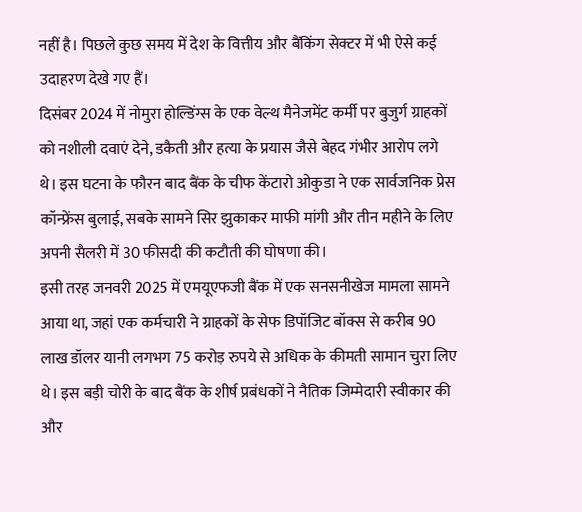नहीं है। पिछले कुछ समय में देश के वित्तीय और बैंकिंग सेक्टर में भी ऐसे कई उदाहरण देखे गए हैं।
दिसंबर 2024 में नोमुरा होल्डिंग्स के एक वेल्थ मैनेजमेंट कर्मी पर बुजुर्ग ग्राहकों को नशीली दवाएं देने, डकैती और हत्या के प्रयास जैसे बेहद गंभीर आरोप लगे थे। इस घटना के फौरन बाद बैंक के चीफ केंटारो ओकुडा ने एक सार्वजनिक प्रेस कॉन्फ्रेंस बुलाई, सबके सामने सिर झुकाकर माफी मांगी और तीन महीने के लिए अपनी सैलरी में 30 फीसदी की कटौती की घोषणा की।
इसी तरह जनवरी 2025 में एमयूएफजी बैंक में एक सनसनीखेज मामला सामने आया था, जहां एक कर्मचारी ने ग्राहकों के सेफ डिपॉजिट बॉक्स से करीब 90 लाख डॉलर यानी लगभग 75 करोड़ रुपये से अधिक के कीमती सामान चुरा लिए थे। इस बड़ी चोरी के बाद बैंक के शीर्ष प्रबंधकों ने नैतिक जिम्मेदारी स्वीकार की और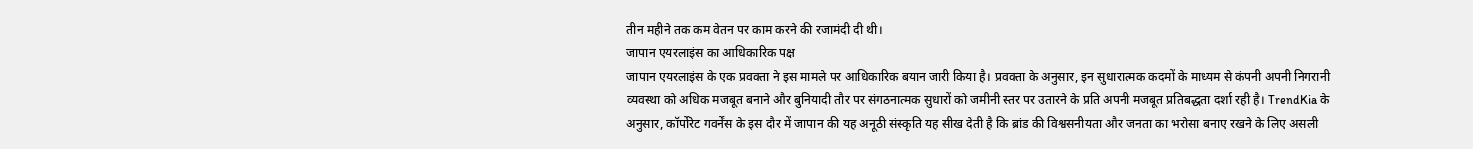तीन महीने तक कम वेतन पर काम करने की रजामंदी दी थी।
जापान एयरलाइंस का आधिकारिक पक्ष
जापान एयरलाइंस के एक प्रवक्ता ने इस मामले पर आधिकारिक बयान जारी किया है। प्रवक्ता के अनुसार, इन सुधारात्मक कदमों के माध्यम से कंपनी अपनी निगरानी व्यवस्था को अधिक मजबूत बनाने और बुनियादी तौर पर संगठनात्मक सुधारों को जमीनी स्तर पर उतारने के प्रति अपनी मजबूत प्रतिबद्धता दर्शा रही है। TrendKia के अनुसार, कॉर्पोरेट गवर्नेंस के इस दौर में जापान की यह अनूठी संस्कृति यह सीख देती है कि ब्रांड की विश्वसनीयता और जनता का भरोसा बनाए रखने के लिए असली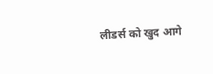लीडर्स को खुद आगे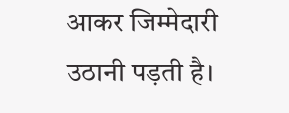आकर जिम्मेदारी उठानी पड़ती है।